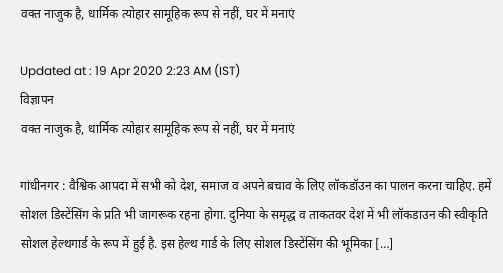वक्त नाजुक है, धार्मिक त्योहार सामूहिक रूप से नहीं, घर में मनाएं

Updated at : 19 Apr 2020 2:23 AM (IST)
विज्ञापन
वक्त नाजुक है, धार्मिक त्योहार सामूहिक रूप से नहीं, घर में मनाएं

गांधीनगर : वैश्विक आपदा में सभी को देश, समाज व अपने बचाव के लिए लॉकडॉउन का पालन करना चाहिए. हमें सोशल डिस्टेंसिंग के प्रति भी जागरूक रहना होगा. दुनिया के समृद्ध व ताकतवर देश में भी लॉकडाउन की स्वीकृति सोशल हेल्थगार्ड के रूप में हुई है. इस हेल्थ गार्ड के लिए सोशल डिस्टेंसिंग की भूमिका […]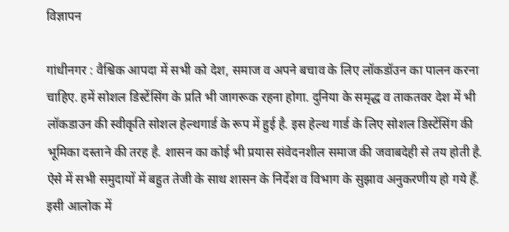विज्ञापन

गांधीनगर : वैश्विक आपदा में सभी को देश, समाज व अपने बचाव के लिए लॉकडॉउन का पालन करना चाहिए. हमें सोशल डिस्टेंसिंग के प्रति भी जागरूक रहना होगा. दुनिया के समृद्ध व ताकतवर देश में भी लॉकडाउन की स्वीकृति सोशल हेल्थगार्ड के रूप में हुई है. इस हेल्थ गार्ड के लिए सोशल डिस्टेंसिंग की भूमिका दस्ताने की तरह है. शासन का कोई भी प्रयास संवेदनशील समाज की जवाबदेही से तय होती है. ऐसे में सभी समुदायों में बहुत तेजी के साथ शासन के निर्देश व विभाग के सुझाव अनुकरणीय हो गये हैं. इसी आलोक में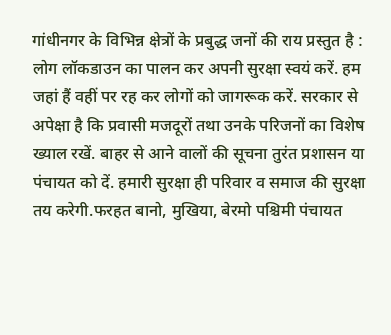गांधीनगर के विभिन्न क्षेत्रों के प्रबुद्ध जनों की राय प्रस्तुत है : लोग लॉकडाउन का पालन कर अपनी सुरक्षा स्वयं करें. हम जहां हैं वहीं पर रह कर लोगों को जागरूक करें. सरकार से अपेक्षा है कि प्रवासी मजदूरों तथा उनके परिजनों का विशेष ख्याल रखें. बाहर से आने वालों की सूचना तुरंत प्रशासन या पंचायत को दें. हमारी सुरक्षा ही परिवार व समाज की सुरक्षा तय करेगी.फरहत बानो, मुखिया, बेरमो पश्चिमी पंचायत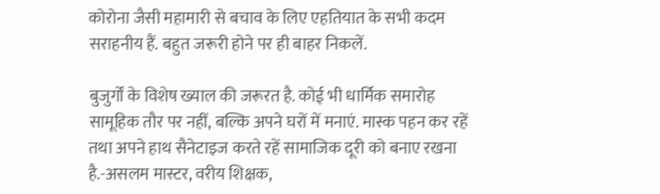कोरोना जैसी महामारी से बचाव के लिए एहतियात के सभी कदम सराहनीय हैं. बहुत जरूरी होने पर ही बाहर निकलें.

बुजुर्गों के विशेष ख्याल की जरूरत है. कोई भी धार्मिक समारोह सामूहिक तौर पर नहीं, बल्कि अपने घरों में मनाएं. मास्क पहन कर रहें तथा अपने हाथ सैनेटाइज करते रहें सामाजिक दूरी को बनाए रखना है.-असलम मास्टर, वरीय शिक्षक,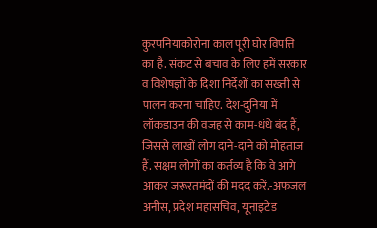कुरपनियाकोरोना काल पूरी घोर विपत्ति का है. संकट से बचाव के लिए हमें सरकार व विशेषज्ञों के दिशा निर्देशों का सख्ती से पालन करना चाहिए. देश-दुनिया में लॉकडाउन की वजह से काम-धंधे बंद हैं, जिससे लाखों लोग दाने-दाने को मोहताज हैं. सक्षम लोगों का कर्तव्य है कि वे आगे आकर जरूरतमंदों की मदद करें.-अफजल अनीस, प्रदेश महासचिव, यूनाइटेड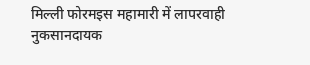मिल्ली फोरमइस महामारी में लापरवाही नुकसानदायक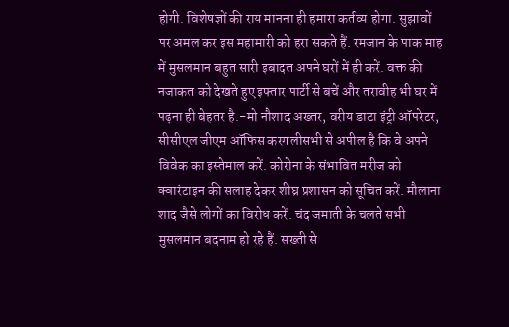होगी. विशेषज्ञों की राय मानना ही हमारा कर्तव्य होगा. सुझावों पर अमल कर इस महामारी को हरा सकते हैं. रमजान के पाक माह में मुसलमान बहुत सारी इबादत अपने घरों में ही करें. वक्त की नजाकत को देखते हुए इफ्तार पार्टी से बचें और तरावीह भी घर में पढ़ना ही बेहतर है.-मो नौशाद अख्तर, वरीय डाटा इंट्री ऑपरेटर, सीसीएल जीएम ऑफिस करगलीसभी से अपील है कि वे अपने विवेक का इस्तेमाल करें. कोरोना के संभावित मरीज को क्वारंटाइन की सलाह देकर शीघ्र प्रशासन को सूचित करें. मौलाना शाद जैसे लोगों का विरोध करें. चंद जमाती के चलते सभी मुसलमान बदनाम हो रहे हैं. सख्ती से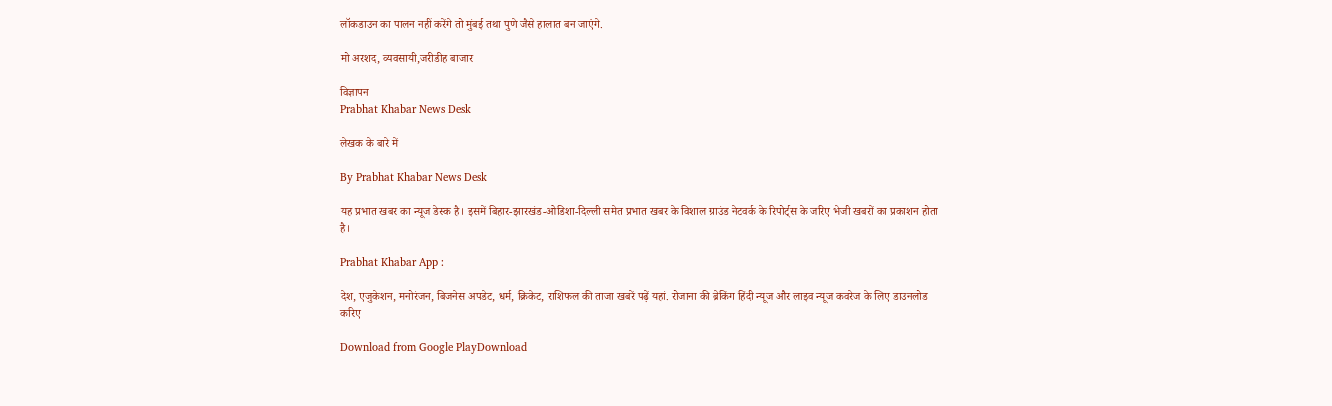लॉकडाउन का पालन नहीं करेंगे तो मुंबई तथा पुणे जैसे हालात बन जाएंगे.

मो अरशद, व्यवसायी,जरीडीह बाजार

विज्ञापन
Prabhat Khabar News Desk

लेखक के बारे में

By Prabhat Khabar News Desk

यह प्रभात खबर का न्यूज डेस्क है। इसमें बिहार-झारखंड-ओडिशा-दिल्‍ली समेत प्रभात खबर के विशाल ग्राउंड नेटवर्क के रिपोर्ट्स के जरिए भेजी खबरों का प्रकाशन होता है।

Prabhat Khabar App :

देश, एजुकेशन, मनोरंजन, बिजनेस अपडेट, धर्म, क्रिकेट, राशिफल की ताजा खबरें पढ़ें यहां. रोजाना की ब्रेकिंग हिंदी न्यूज और लाइव न्यूज कवरेज के लिए डाउनलोड करिए

Download from Google PlayDownload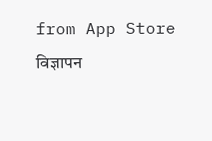from App Store
विज्ञापन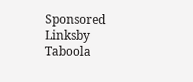Sponsored Linksby Taboola